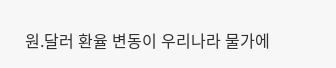원.달러 환율 변동이 우리나라 물가에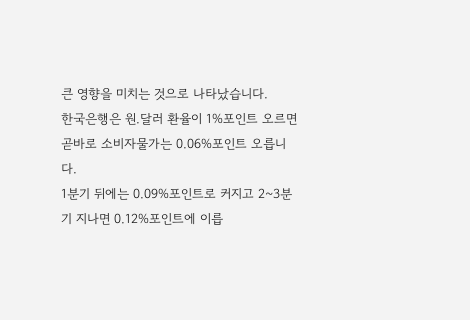큰 영향을 미치는 것으로 나타났습니다.
한국은행은 원.달러 환율이 1%포인트 오르면 곧바로 소비자물가는 0.06%포인트 오릅니다.
1분기 뒤에는 0.09%포인트로 커지고 2~3분기 지나면 0.12%포인트에 이릅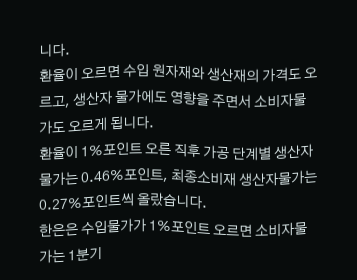니다.
환율이 오르면 수입 원자재와 생산재의 가격도 오르고, 생산자 물가에도 영향을 주면서 소비자물가도 오르게 됩니다.
환율이 1%포인트 오른 직후 가공 단계별 생산자 물가는 0.46%포인트, 최종소비재 생산자물가는 0.27%포인트씩 올랐습니다.
한은은 수입물가가 1%포인트 오르면 소비자물가는 1분기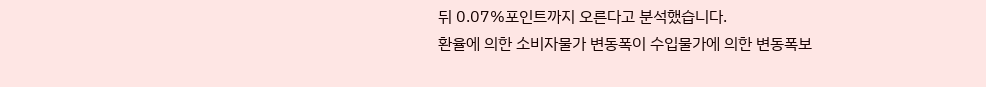뒤 0.07%포인트까지 오른다고 분석했습니다.
환율에 의한 소비자물가 변동폭이 수입물가에 의한 변동폭보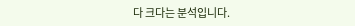다 크다는 분석입니다.